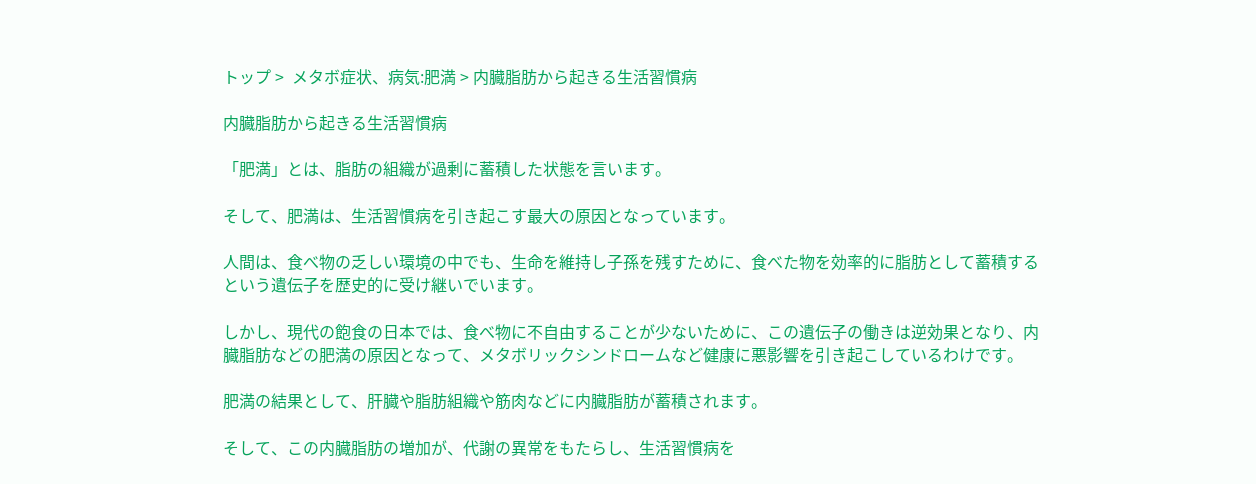トップ >  メタボ症状、病気:肥満 > 内臓脂肪から起きる生活習慣病

内臓脂肪から起きる生活習慣病

「肥満」とは、脂肪の組織が過剰に蓄積した状態を言います。

そして、肥満は、生活習慣病を引き起こす最大の原因となっています。

人間は、食べ物の乏しい環境の中でも、生命を維持し子孫を残すために、食べた物を効率的に脂肪として蓄積するという遺伝子を歴史的に受け継いでいます。

しかし、現代の飽食の日本では、食べ物に不自由することが少ないために、この遺伝子の働きは逆効果となり、内臓脂肪などの肥満の原因となって、メタボリックシンドロームなど健康に悪影響を引き起こしているわけです。

肥満の結果として、肝臓や脂肪組織や筋肉などに内臓脂肪が蓄積されます。

そして、この内臓脂肪の増加が、代謝の異常をもたらし、生活習慣病を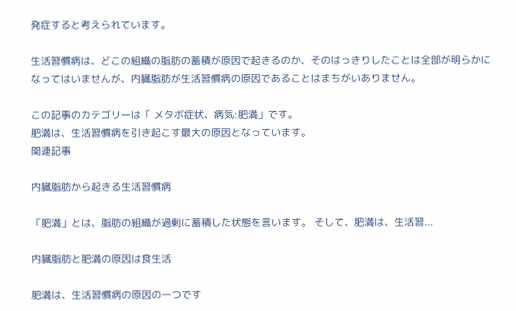発症すると考えられています。

生活習慣病は、どこの組織の脂肪の蓄積が原因で起きるのか、そのはっきりしたことは全部が明らかになってはいませんが、内臓脂肪が生活習慣病の原因であることはまちがいありません。

この記事のカテゴリーは「 メタボ症状、病気:肥満」です。
肥満は、生活習慣病を引き起こす最大の原因となっています。
関連記事

内臓脂肪から起きる生活習慣病

「肥満」とは、脂肪の組織が過剰に蓄積した状態を言います。 そして、肥満は、生活習...

内臓脂肪と肥満の原因は食生活

肥満は、生活習慣病の原因の一つです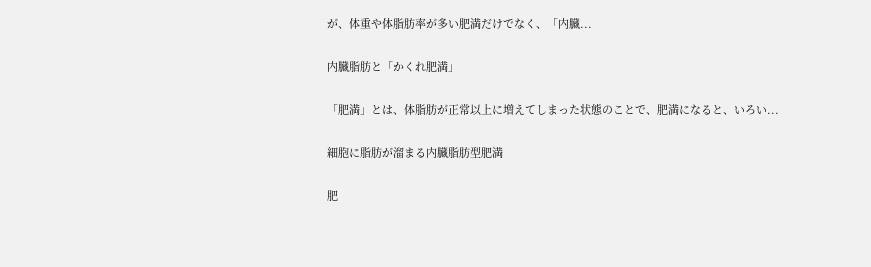が、体重や体脂肪率が多い肥満だけでなく、「内臓...

内臓脂肪と「かくれ肥満」

「肥満」とは、体脂肪が正常以上に増えてしまった状態のことで、肥満になると、いろい...

細胞に脂肪が溜まる内臓脂肪型肥満

肥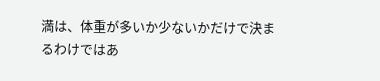満は、体重が多いか少ないかだけで決まるわけではあ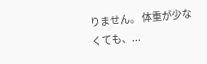りません。 体重が少なくても、...